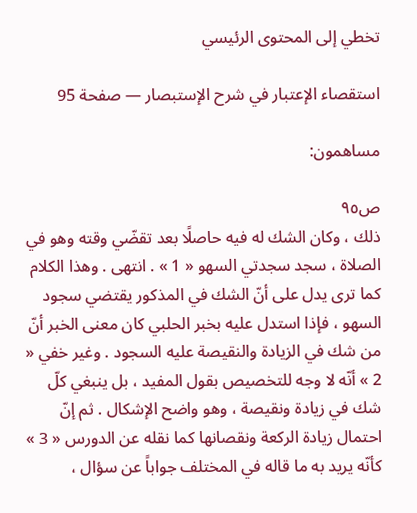تخطي إلى المحتوى الرئيسي

استقصاء الإعتبار في شرح الإستبصار — صفحة 95

مساهمون:

ص٩٥
ذلك ، وكان الشك له فيه حاصلًا بعد تقضّي وقته وهو في الصلاة ، سجد سجدتي السهو « 1 » . انتهى . وهذا الكلام كما ترى يدل على أنّ الشك في المذكور يقتضي سجود السهو ، فإذا استدل عليه بخبر الحلبي كان معنى الخبر أنّ من شك في الزيادة والنقيصة عليه السجود . وغير خفي « 2 » أنّه لا وجه للتخصيص بقول المفيد ، بل ينبغي كلّ شك في زيادة ونقيصة ، وهو واضح الإشكال . ثم إنّ احتمال زيادة الركعة ونقصانها كما نقله عن الدورس « 3 » كأنّه يريد به ما قاله في المختلف جواباً عن سؤال ،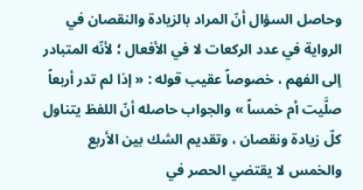وحاصل السؤال أنّ المراد بالزيادة والنقصان في الرواية في عدد الركعات لا في الأفعال ؛ لأنّه المتبادر إلى الفهم ، خصوصاً عقيب قوله : « إذا لم تدر أربعاً صلَّيت أم خمساً » والجواب حاصله أنّ اللفظ يتناول كلّ زيادة ونقصان ، وتقديم الشك بين الأربع والخمس لا يقتضي الحصر في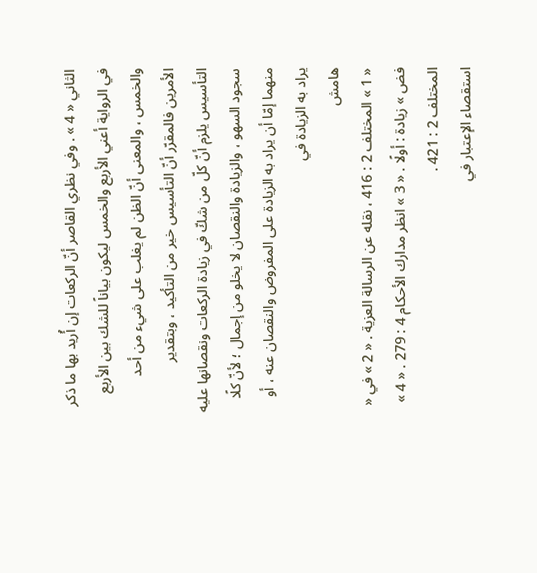الثاني « 4 » . وفي نظري القاصر أنّ الركعات إن أُريد بها ما ذكر في الرواية أعني الأربع والخمس ليكون بياناً للشك بين الأربع والخمس ، والمعنى أنّ الظن لم يغلب على شيء من أحد الأمرين فالمقرّر أنّ التأسيس خير من التأكيد ، وبتقدير التأسيس يلزم أنّ كلّ من شكّ في زيادة الركعات ونقصانها عليه سجود السهو ، والزيادة والنقصان لا يخلو من إجمال ؛ لأنّ كلًا منهما إمّا أن يراد به الزيادة على المفروض والنقصان عنه ، أو يراد به الزيادة في
هامش
« 1 » المختلف 2 : 416 ، نقله عن الرسالة العزية . « 2 » في « فض » زيادة : أولًا . « 3 » انظر مدارك الأحكام 4 : 279 . « 4 » المختلف 2 : 421 .
استقصاء الإعتبار في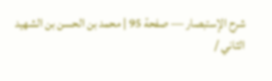شرح الإستبصار — صفحة 95 | محمد بن الحسن بن الشهيد الثاني /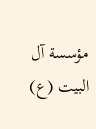مؤسسة آل البيت (ع)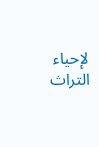لإحياء التراث